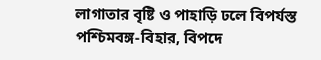লাগাতার বৃষ্টি ও পাহাড়ি ঢলে বিপর্যস্ত পশ্চিমবঙ্গ-বিহার, বিপদে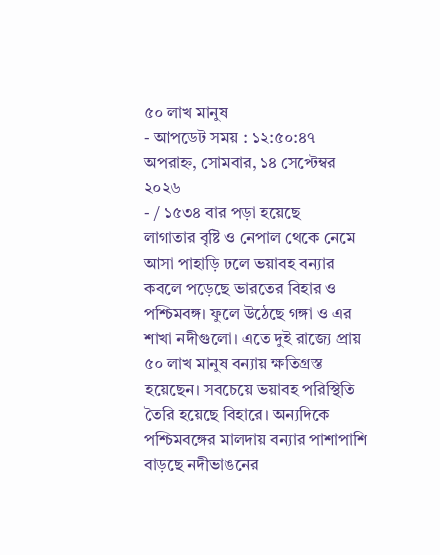৫০ লাখ মানুষ
- আপডেট সময় : ১২:৫০:৪৭ অপরাহ্ন, সোমবার, ১৪ সেপ্টেম্বর ২০২৬
- / ১৫৩৪ বার পড়া হয়েছে
লাগাতার বৃষ্টি ও নেপাল থেকে নেমে আসা পাহাড়ি ঢলে ভয়াবহ বন্যার কবলে পড়েছে ভারতের বিহার ও পশ্চিমবঙ্গ। ফুলে উঠেছে গঙ্গা ও এর শাখা নদীগুলো। এতে দুই রাজ্যে প্রায় ৫০ লাখ মানুষ বন্যায় ক্ষতিগ্রস্ত হয়েছেন। সবচেয়ে ভয়াবহ পরিস্থিতি তৈরি হয়েছে বিহারে। অন্যদিকে পশ্চিমবঙ্গের মালদায় বন্যার পাশাপাশি বাড়ছে নদীভাঙনের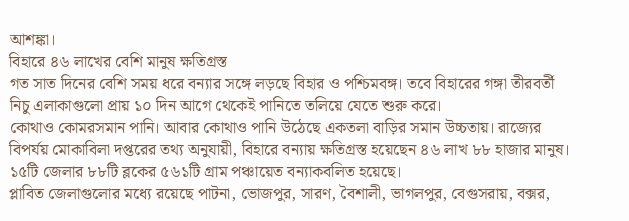আশঙ্কা।
বিহারে ৪৬ লাখের বেশি মানুষ ক্ষতিগ্রস্ত
গত সাত দিনের বেশি সময় ধরে বন্যার সঙ্গে লড়ছে বিহার ও পশ্চিমবঙ্গ। তবে বিহারের গঙ্গা তীরবর্তী নিচু এলাকাগুলো প্রায় ১০ দিন আগে থেকেই পানিতে তলিয়ে যেতে শুরু করে।
কোথাও কোমরসমান পানি। আবার কোথাও পানি উঠেছে একতলা বাড়ির সমান উচ্চতায়। রাজ্যের বিপর্যয় মোকাবিলা দপ্তরের তথ্য অনুযায়ী, বিহারে বন্যায় ক্ষতিগ্রস্ত হয়েছেন ৪৬ লাখ ৮৮ হাজার মানুষ। ১৫টি জেলার ৮৮টি ব্লকের ৫৬১টি গ্রাম পঞ্চায়েত বন্যাকবলিত হয়েছে।
প্লাবিত জেলাগুলোর মধ্যে রয়েছে পাটনা, ভোজপুর, সারণ, বৈশালী, ভাগলপুর, বেগুসরায়, বক্সর,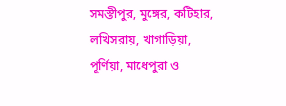সমস্তীপুর, মুঙ্গের, কটিহার, লখিসরায়, খাগাড়িয়া, পূর্ণিয়া, মাধেপুরা ও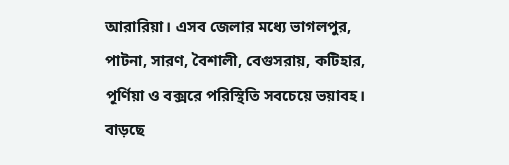আরারিয়া। এসব জেলার মধ্যে ভাগলপুর, পাটনা, সারণ, বৈশালী, বেগুসরায়, কটিহার, পূর্ণিয়া ও বক্সরে পরিস্থিতি সবচেয়ে ভয়াবহ।
বাড়ছে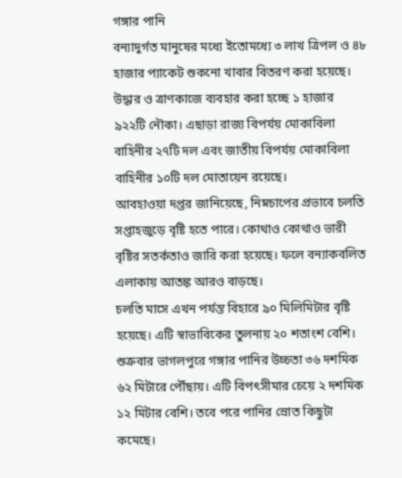গঙ্গার পানি
বন্যাদুর্গত মানুষের মধ্যে ইতোমধ্যে ৩ লাখ ত্রিপল ও ৪৮ হাজার প্যাকেট শুকনো খাবার বিতরণ করা হয়েছে। উদ্ধার ও ত্রাণকাজে ব্যবহার করা হচ্ছে ১ হাজার ৯২২টি নৌকা। এছাড়া রাজ্য বিপর্যয় মোকাবিলা বাহিনীর ২৭টি দল এবং জাতীয় বিপর্যয় মোকাবিলা বাহিনীর ১০টি দল মোতায়েন রয়েছে।
আবহাওয়া দপ্তর জানিয়েছে, নিম্নচাপের প্রভাবে চলতি সপ্তাহজুড়ে বৃষ্টি হতে পারে। কোথাও কোথাও ভারী বৃষ্টির সতর্কতাও জারি করা হয়েছে। ফলে বন্যাকবলিত এলাকায় আতঙ্ক আরও বাড়ছে।
চলতি মাসে এখন পর্যন্ত বিহারে ৯০ মিলিমিটার বৃষ্টি হয়েছে। এটি স্বাভাবিকের তুলনায় ২০ শতাংশ বেশি। শুক্রবার ভাগলপুরে গঙ্গার পানির উচ্চতা ৩৬ দশমিক ৬২ মিটারে পৌঁছায়। এটি বিপৎসীমার চেয়ে ২ দশমিক ১২ মিটার বেশি। তবে পরে পানির স্রোত কিছুটা কমেছে।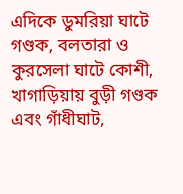এদিকে ডুমরিয়া ঘাটে গণ্ডক, বলতারা ও কুরসেলা ঘাটে কোশী, খাগাড়িয়ায় বুড়ী গণ্ডক এবং গাঁধীঘাট,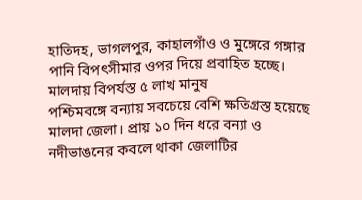হাতিদহ, ভাগলপুর, কাহালগাঁও ও মুঙ্গেরে গঙ্গার পানি বিপৎসীমার ওপর দিয়ে প্রবাহিত হচ্ছে।
মালদায় বিপর্যস্ত ৫ লাখ মানুষ
পশ্চিমবঙ্গে বন্যায় সবচেয়ে বেশি ক্ষতিগ্রস্ত হয়েছে মালদা জেলা। প্রায় ১০ দিন ধরে বন্যা ও নদীভাঙনের কবলে থাকা জেলাটির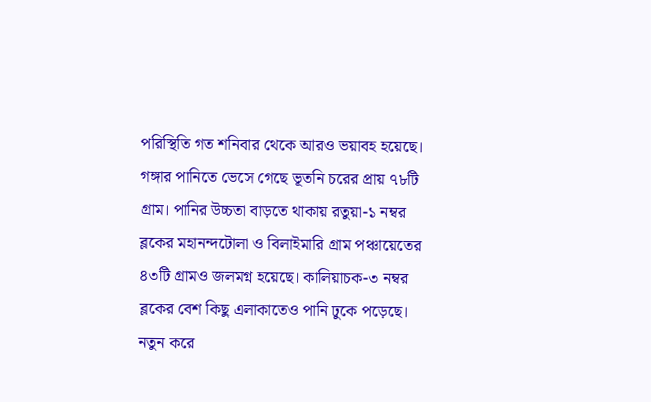পরিস্থিতি গত শনিবার থেকে আরও ভয়াবহ হয়েছে।
গঙ্গার পানিতে ভেসে গেছে ভূতনি চরের প্রায় ৭৮টি গ্রাম। পানির উচ্চতা বাড়তে থাকায় রতুয়া-১ নম্বর ব্লকের মহানন্দটোলা ও বিলাইমারি গ্রাম পঞ্চায়েতের ৪৩টি গ্রামও জলমগ্ন হয়েছে। কালিয়াচক-৩ নম্বর ব্লকের বেশ কিছু এলাকাতেও পানি ঢুকে পড়েছে।
নতুন করে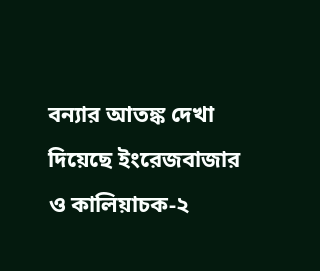বন্যার আতঙ্ক দেখা দিয়েছে ইংরেজবাজার ও কালিয়াচক-২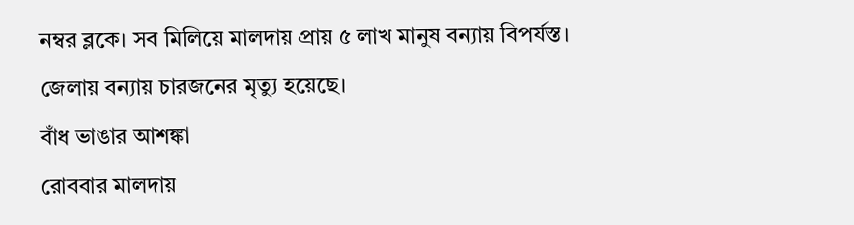নম্বর ব্লকে। সব মিলিয়ে মালদায় প্রায় ৫ লাখ মানুষ বন্যায় বিপর্যস্ত। জেলায় বন্যায় চারজনের মৃত্যু হয়েছে।
বাঁধ ভাঙার আশঙ্কা
রোববার মালদায়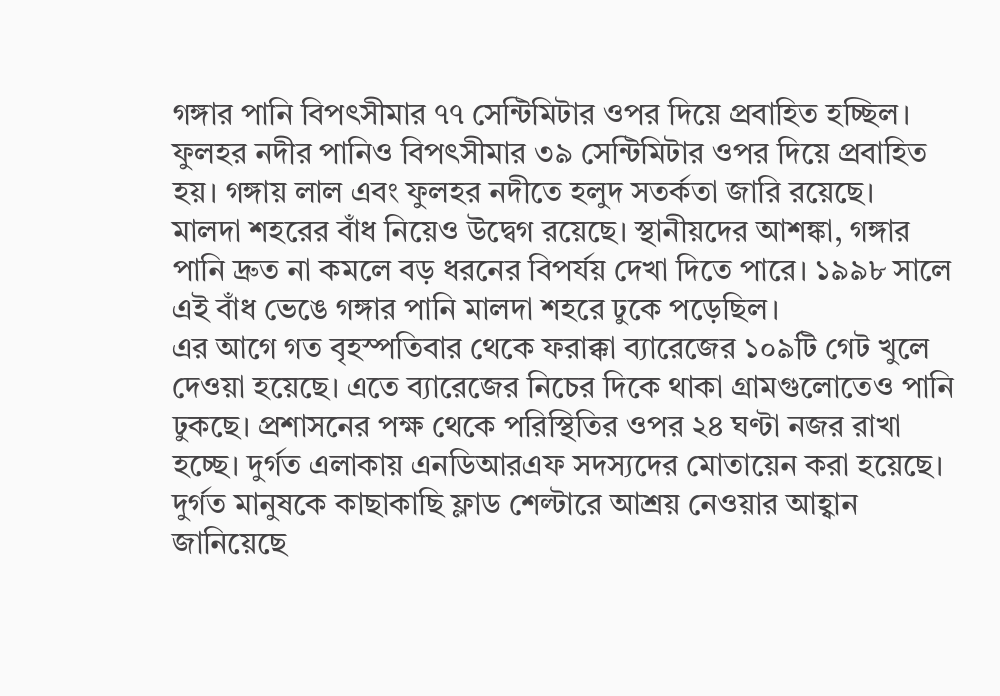গঙ্গার পানি বিপৎসীমার ৭৭ সেন্টিমিটার ওপর দিয়ে প্রবাহিত হচ্ছিল। ফুলহর নদীর পানিও বিপৎসীমার ৩৯ সেন্টিমিটার ওপর দিয়ে প্রবাহিত হয়। গঙ্গায় লাল এবং ফুলহর নদীতে হলুদ সতর্কতা জারি রয়েছে।
মালদা শহরের বাঁধ নিয়েও উদ্বেগ রয়েছে। স্থানীয়দের আশঙ্কা, গঙ্গার পানি দ্রুত না কমলে বড় ধরনের বিপর্যয় দেখা দিতে পারে। ১৯৯৮ সালে এই বাঁধ ভেঙে গঙ্গার পানি মালদা শহরে ঢুকে পড়েছিল।
এর আগে গত বৃহস্পতিবার থেকে ফরাক্কা ব্যারেজের ১০৯টি গেট খুলে দেওয়া হয়েছে। এতে ব্যারেজের নিচের দিকে থাকা গ্রামগুলোতেও পানি ঢুকছে। প্রশাসনের পক্ষ থেকে পরিস্থিতির ওপর ২৪ ঘণ্টা নজর রাখা হচ্ছে। দুর্গত এলাকায় এনডিআরএফ সদস্যদের মোতায়েন করা হয়েছে।
দুর্গত মানুষকে কাছাকাছি ফ্লাড শেল্টারে আশ্রয় নেওয়ার আহ্বান জানিয়েছে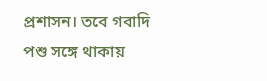প্রশাসন। তবে গবাদি পশু সঙ্গে থাকায়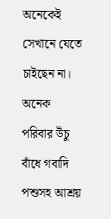অনেকেই সেখানে যেতে চাইছেন না। অনেক পরিবার উঁচু বাঁধে গবাদি পশুসহ আশ্রয়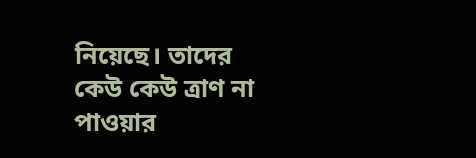নিয়েছে। তাদের কেউ কেউ ত্রাণ না পাওয়ার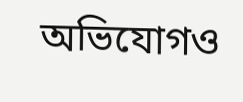অভিযোগও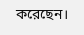করেছেন।